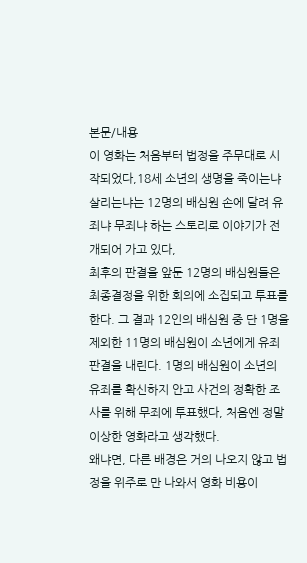본문/내용
이 영화는 처음부터 법정을 주무대로 시작되었다,18세 소년의 생명을 죽이는냐 살리는냐는 12명의 배심원 손에 달려 유죄냐 무죄냐 하는 스토리로 이야기가 전개되어 가고 있다,
최후의 판결을 앞둔 12명의 배심원들은 최종결정을 위한 회의에 소집되고 투표를 한다. 그 결과 12인의 배심원 중 단 1명을 제외한 11명의 배심원이 소년에게 유죄판결을 내린다. 1명의 배심원이 소년의 유죄를 확신하지 안고 사건의 정확한 조사를 위해 무죄에 투표했다, 처음엔 정말 이상한 영화라고 생각했다.
왜냐면, 다른 배경은 거의 나오지 않고 법정을 위주로 만 나와서 영화 비용이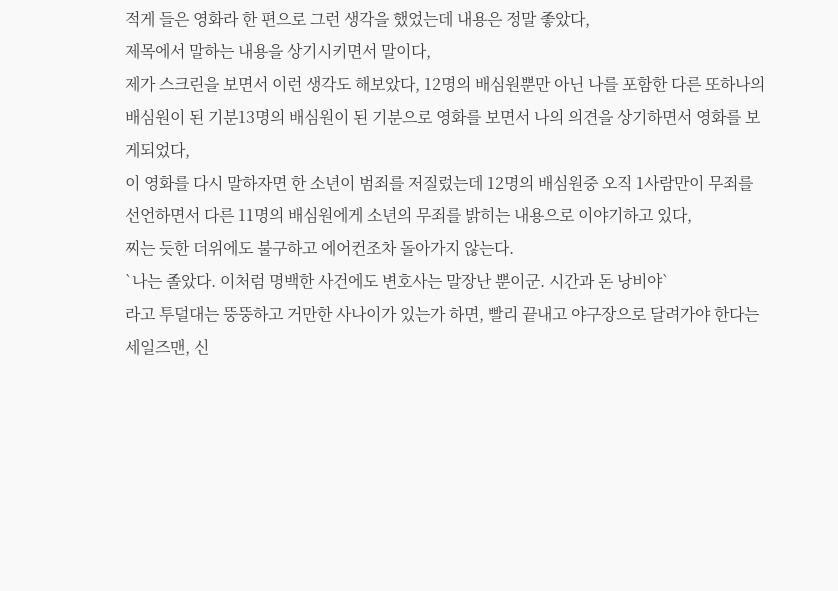적게 들은 영화라 한 편으로 그런 생각을 했었는데 내용은 정말 좋았다,
제목에서 말하는 내용을 상기시키면서 말이다,
제가 스크린을 보면서 이런 생각도 해보았다, 12명의 배심원뿐만 아닌 나를 포함한 다른 또하나의 배심원이 된 기분13명의 배심원이 된 기분으로 영화를 보면서 나의 의견을 상기하면서 영화를 보게되었다,
이 영화를 다시 말하자면 한 소년이 범죄를 저질렀는데 12명의 배심원중 오직 1사람만이 무죄를 선언하면서 다른 11명의 배심원에게 소년의 무죄를 밝히는 내용으로 이야기하고 있다,
찌는 듯한 더위에도 불구하고 에어컨조차 돌아가지 않는다.
`나는 졸았다. 이처럼 명백한 사건에도 변호사는 말장난 뿐이군. 시간과 돈 낭비야`
라고 투덜대는 뚱뚱하고 거만한 사나이가 있는가 하면, 빨리 끝내고 야구장으로 달려가야 한다는 세일즈맨, 신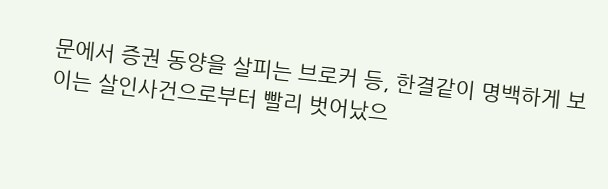문에서 증권 동양을 살피는 브로커 등, 한결같이 명백하게 보이는 살인사건으로부터 빨리 벗어났으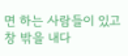면 하는 사람들이 있고 창 밖을 내다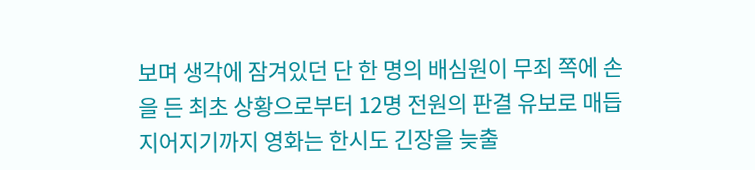보며 생각에 잠겨있던 단 한 명의 배심원이 무죄 쪽에 손을 든 최초 상황으로부터 12명 전원의 판결 유보로 매듭지어지기까지 영화는 한시도 긴장을 늦출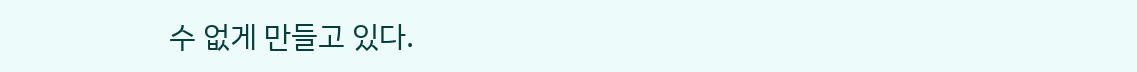수 없게 만들고 있다.